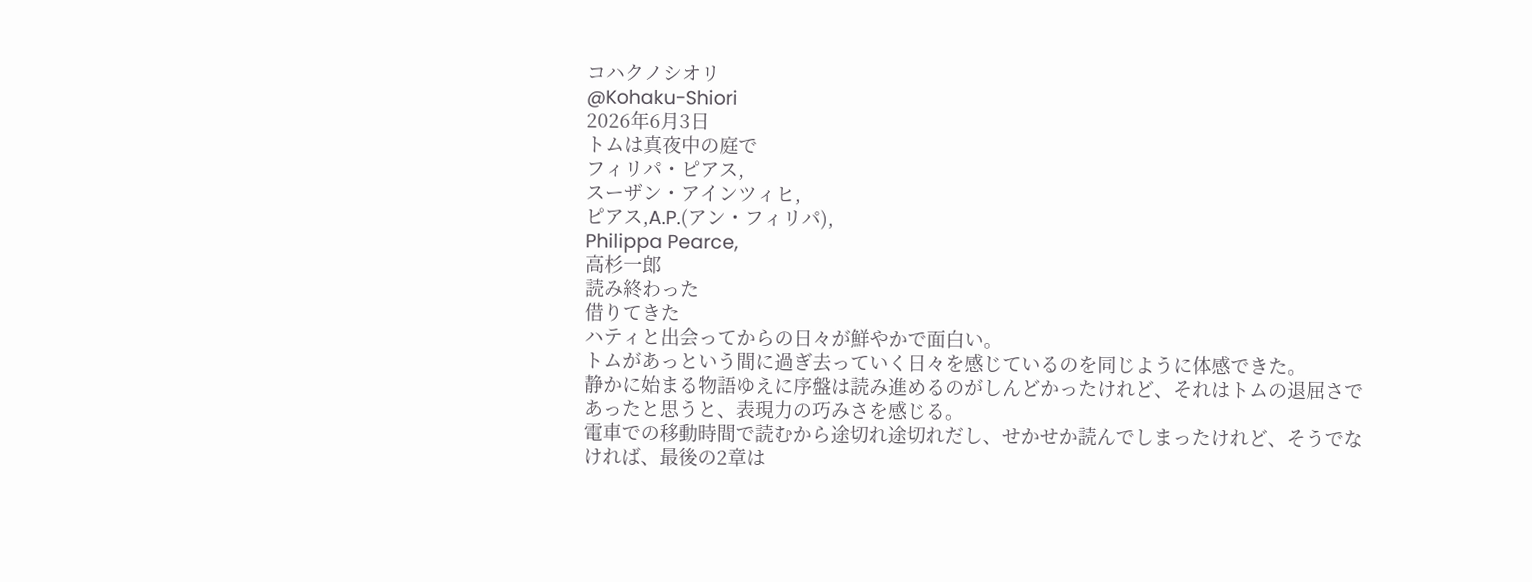コハクノシオリ
@Kohaku-Shiori
2026年6月3日
トムは真夜中の庭で
フィリパ・ピアス,
スーザン・アインツィヒ,
ピアス,A.P.(アン・フィリパ),
Philippa Pearce,
高杉一郎
読み終わった
借りてきた
ハティと出会ってからの日々が鮮やかで面白い。
トムがあっという間に過ぎ去っていく日々を感じているのを同じように体感できた。
静かに始まる物語ゆえに序盤は読み進めるのがしんどかったけれど、それはトムの退屈さであったと思うと、表現力の巧みさを感じる。
電車での移動時間で読むから途切れ途切れだし、せかせか読んでしまったけれど、そうでなければ、最後の2章は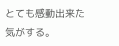とても感動出来た気がする。